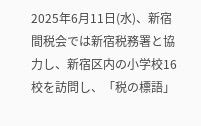2025年6月11日(水)、新宿間税会では新宿税務署と協力し、新宿区内の小学校16校を訪問し、「税の標語」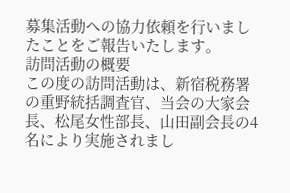募集活動への協力依頼を行いましたことをご報告いたします。
訪問活動の概要
この度の訪問活動は、新宿税務署の重野統括調査官、当会の大家会長、松尾女性部長、山田副会長の4名により実施されまし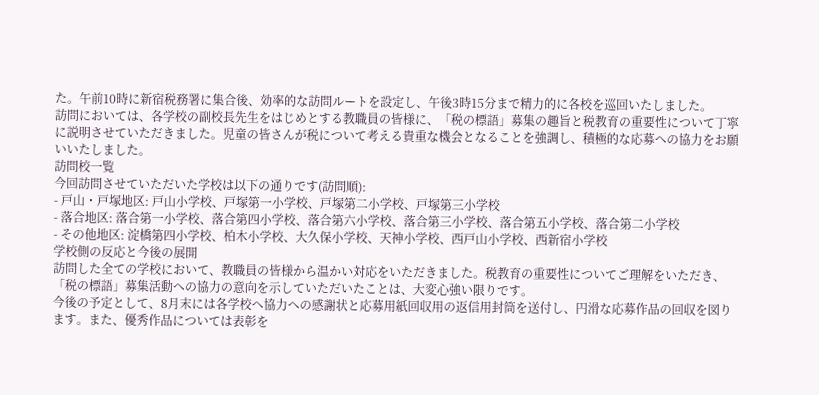た。午前10時に新宿税務署に集合後、効率的な訪問ルートを設定し、午後3時15分まで精力的に各校を巡回いたしました。
訪問においては、各学校の副校長先生をはじめとする教職員の皆様に、「税の標語」募集の趣旨と税教育の重要性について丁寧に説明させていただきました。児童の皆さんが税について考える貴重な機会となることを強調し、積極的な応募への協力をお願いいたしました。
訪問校一覧
今回訪問させていただいた学校は以下の通りです(訪問順):
- 戸山・戸塚地区: 戸山小学校、戸塚第一小学校、戸塚第二小学校、戸塚第三小学校
- 落合地区: 落合第一小学校、落合第四小学校、落合第六小学校、落合第三小学校、落合第五小学校、落合第二小学校
- その他地区: 淀橋第四小学校、柏木小学校、大久保小学校、天神小学校、西戸山小学校、西新宿小学校
学校側の反応と今後の展開
訪問した全ての学校において、教職員の皆様から温かい対応をいただきました。税教育の重要性についてご理解をいただき、「税の標語」募集活動への協力の意向を示していただいたことは、大変心強い限りです。
今後の予定として、8月末には各学校へ協力への感謝状と応募用紙回収用の返信用封筒を送付し、円滑な応募作品の回収を図ります。また、優秀作品については表彰を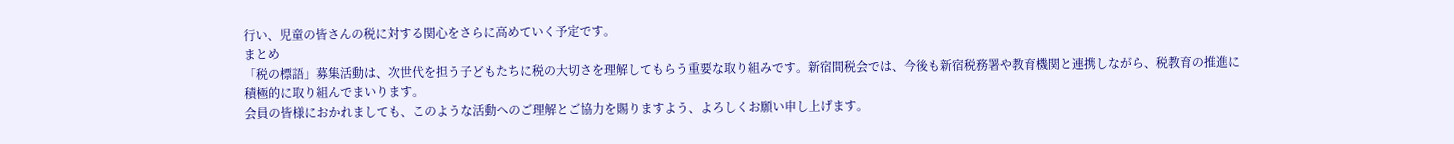行い、児童の皆さんの税に対する関心をさらに高めていく予定です。
まとめ
「税の標語」募集活動は、次世代を担う子どもたちに税の大切さを理解してもらう重要な取り組みです。新宿間税会では、今後も新宿税務署や教育機関と連携しながら、税教育の推進に積極的に取り組んでまいります。
会員の皆様におかれましても、このような活動へのご理解とご協力を賜りますよう、よろしくお願い申し上げます。